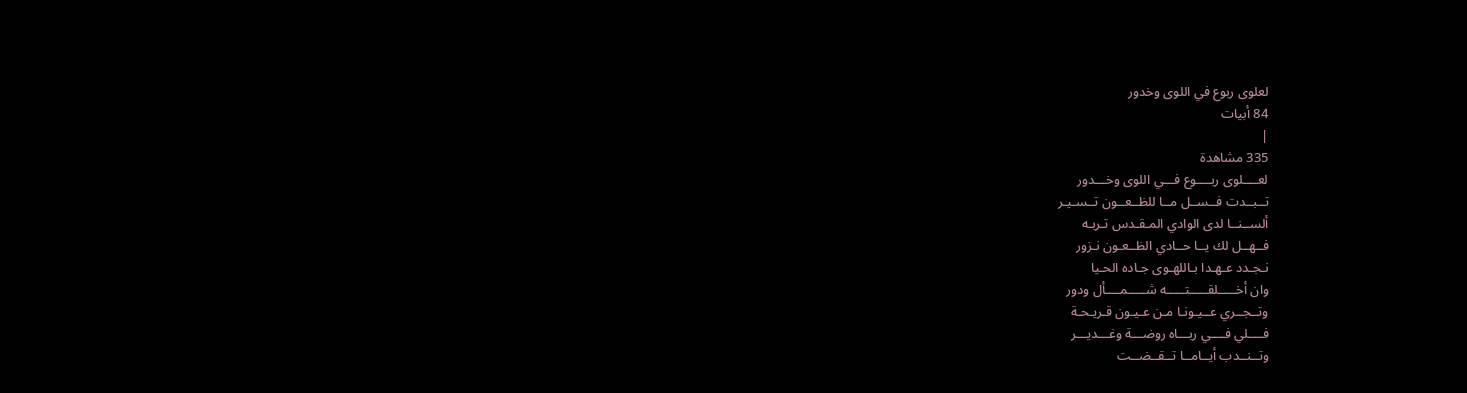لعلوى ربوع في اللوى وخدور
84 أبيات
|
335 مشاهدة
لعــــلوى ربــــوع فـــي اللوى وخـــدور
تــبــدت فــســل مــا للظــعــون تــسـيـر
ألســنــا لدى الوادي المـقـدس تـربـه
فــهــل لك يــا حــادي الظــعـون نـزور
نـجـدد عـهـدا بـاللهـوى جـاده الحـيا
وان أخـــــلقـــــتـــــه شـــــمــــأل ودور
وتــجــري عــيـونـا مـن عـيـون قـريـحـة
فــــلي فــــي ربـــاه روضـــة وغـــديـــر
وتــنــدب أيــامــا تــقــضــت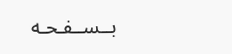بــســفـحـه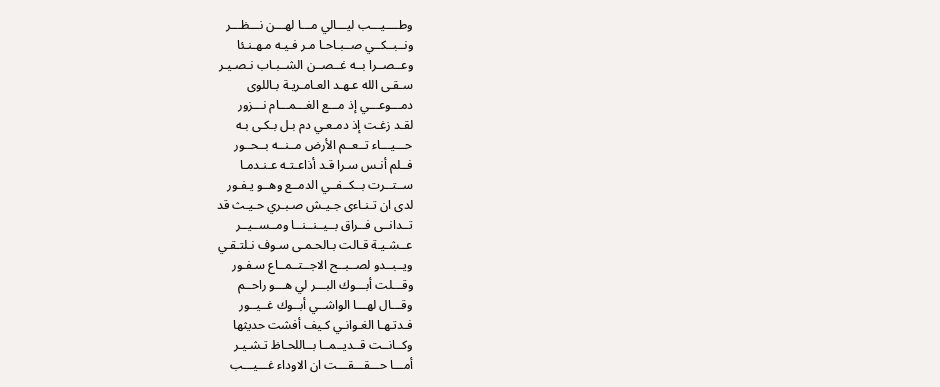وطــــيـــب ليـــالي مـــا لهـــن نـــظـــر
ونــبــكــي صــبـاحـا مـر فـيـه مـهـنـئا
وعــصــرا بــه غــصــن الشــبـاب نـصـيـر
سـقـى الله عـهـد العـامـريـة بـاللوى
دمـــوعـــي إذ مـــع الغـــمـــام نـــزور
لقـد زغـت إذ دمـعـي دم بـل بـكـى بـه
حـــيـــاء تــعــم الأرض مــنــه بــحــور
فــلم أنـس سـرا قـد أذاعـتـه عـنـدمـا
ســتــرت بــكــفــي الدمــع وهــو يـفـور
لدى ان تـنـاءى جـيـش صـبـري حـيـث قد
تــدانــى فــراق بــيــنــنــا ومــســيــر
عــشـيـة قـالت بـالحـمـى سـوف نـلتـقـي
ويــبــدو لصــبــح الاجــتــمــاع سـفـور
وقـــلت أبـــوك البـــر لي هـــو راحــم
وقـــال لهـــا الواشــي أبــوك غــيــور
فـدتـهـا الغـوانـي كـيف أفشت حديثها
وكــانــت قــديــمــا بــاللحـاظ تـشـيـر
أمـــا حـــقـــقـــت ان الاوداء غـــيـــب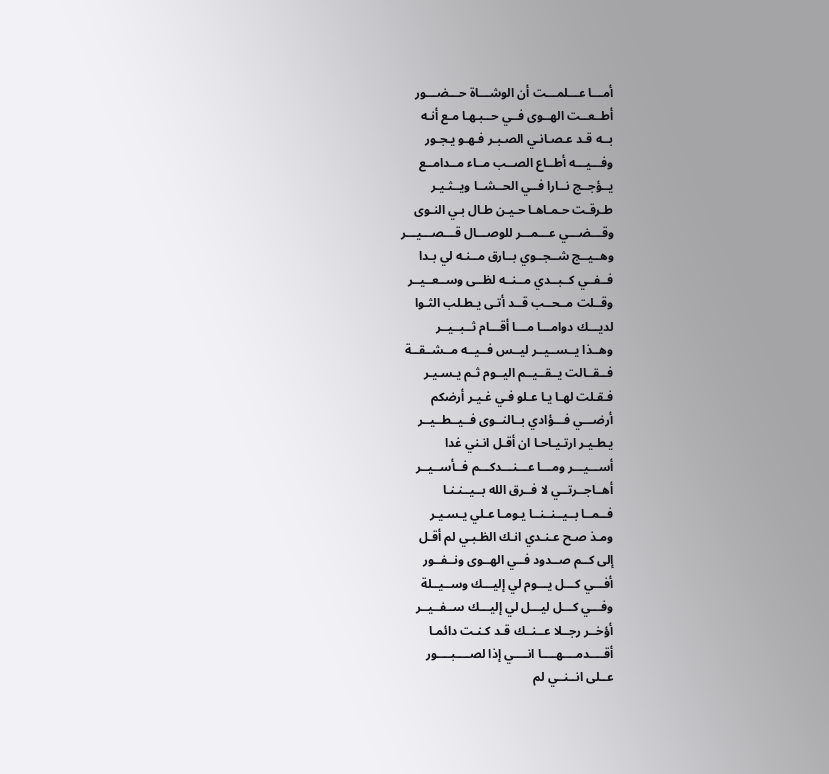أمـــا عـــلمـــت أن الوشـــاة حـــضـــور
أطــعــت الهــوى فــي حــبـهـا مـع أنـه
بــه قـد عـصـانـي الصـبـر فـهـو يـجـور
وفـــيـــه أطــاع الصــب مــاء مــدامــع
يــؤجــج نــارا فــي الحــشــا ويــثـيـر
طـرقـت حـمـاهـا حـيـن طـال بـي النـوى
وقـــضـــي عـــمـــر للوصـــال قـــصـــيـــر
وهــيــج شــجــوي بــارق مــنـه لي بـدا
فــفــي كــبــدي مــنــه لظــى وســعــيــر
وقــلت مــحــب قــد أتـى يـطـلب الثـوا
لديـــك دوامـــا مـــا أقـــام ثــبــيــر
وهــذا يــســيــر ليــس فــيــه مــشــقــة
فــقــالت يــقــيــم اليــوم ثـم يـسـيـر
فـقـلت لهـا يـا عـلو فـي غـيـر أرضكم
أرضـــي فـــؤادي بــالنــوى فــيــطــيــر
يـطـيـر ارتـيـاحـا ان أقـل انـني غدا
أســـيـــر ومـــا عـــنـــدكـــم فــأســيــر
أهــاجــرتــي لا فــرق الله بــيــنـنـا
فــمــا بــيــنــنــا يـومـا عـلي يـسـيـر
ومـذ صـح عـنـدي انـك الظـبـي لم أقـل
إلى كــم صــدود فــي الهــوى ونــفــور
أفـــي كـــل يـــوم لي إليـــك وســيــلة
وفـــي كـــل ليـــل لي إليـــك ســفــيــر
أؤخــر رجــلا عــنــك قـد كـنـت دائمـا
أقــــدمــــهــــا انــــي إذا لصــــبــــور
عــلى انــنــي لم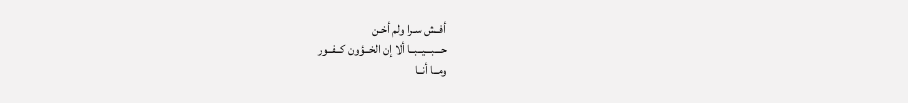أفــش سـرا ولم أخـن
حـــبـــيــبــا ألا إن الخــؤون كــفــور
ومــا أنــا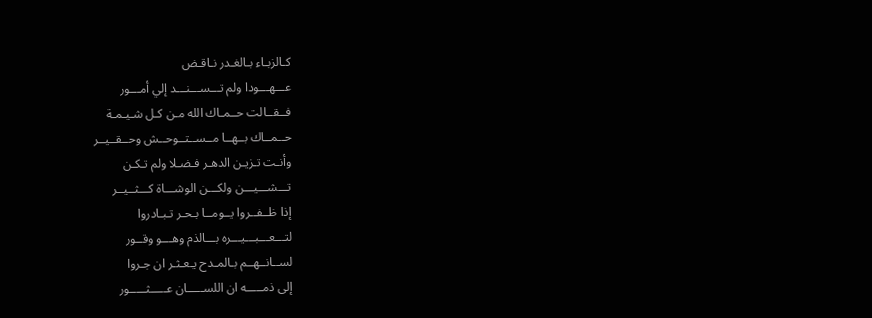كـالزبـاء بـالغـدر نـاقـض
عـــهـــودا ولم تـــســـنـــد إلي أمـــور
فــقــالت حــمـاك الله مـن كـل شـيـمـة
حــمــاك بــهــا مــســتــوحــش وحــقــيــر
وأنـت تـزيـن الدهـر فـضـلا ولم تـكـن
تـــشـــيـــن ولكـــن الوشـــاة كـــثــيــر
إذا ظــفــروا يــومــا بـحـر تـبـادروا
لتـــعـــبـــيـــره بـــالذم وهـــو وقــور
لســانــهــم بـالمـدح يـعـثـر ان جـروا
إلى ذمـــــه ان اللســـــان عـــــثـــــور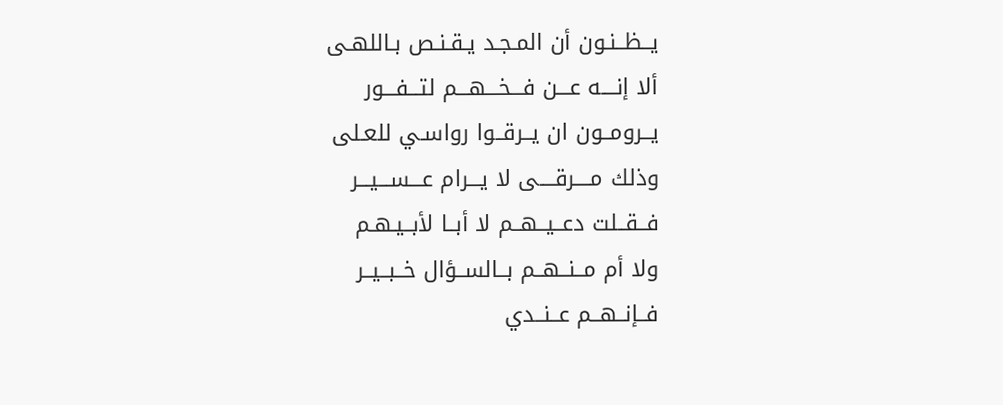يــظــنـون أن المـجـد يـقـنـص بـاللهـى
ألا إنــــه عـــن فـــخـــهـــم لتـــفـــور
يــرومــون ان يــرقــوا رواسـي للعـلى
وذلك مــــرقــــى لا يـــرام عـــســـيـــر
فــقــلت دعــيــهــم لا أبــا لأبــيـهـم
ولا أم مــنــهــم بــالســؤال خــبــيــر
فــإنــهــم عــنــدي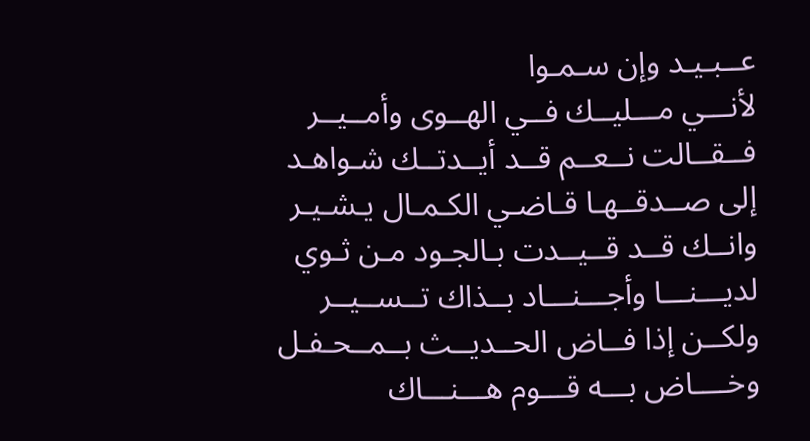عــبـيـد وإن سـمـوا
لأنـــي مـــليــك فــي الهــوى وأمــيــر
فــقــالت نــعــم قــد أيــدتــك شـواهـد
إلى صــدقــهـا قـاضـي الكـمـال يـشـيـر
وانــك قــد قــيــدت بـالجـود مـن ثـوي
لديـــنـــا وأجـــنـــاد بــذاك تــســيــر
ولكــن إذا فــاض الحــديــث بــمــحـفـل
وخــــاض بـــه قـــوم هـــنـــاك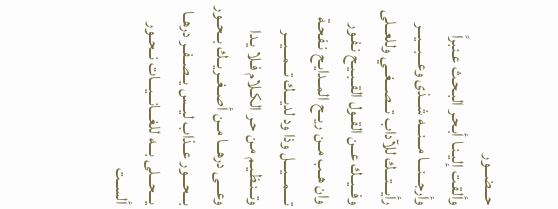حـــضـــور
وألقـت إليـنـا أبـحـر البـحـث عـنبراً
وأرجـــنـــا مـــنـــه شـــذى وعـــبـــيـــر
رأيـــتـــك للآداب تـــصـــغــي وللعــلى
وفــيــك عــن القــول القــبـيـح نـفـور
وان هــب مــن ريــح المــدايـح نـفـحـة
تــــمـــيـــل وذا ود لديـــك تـــمـــيـــر
وتــنـظـيـم مـن حـر الكـلام فـلا يـدا
وعـــى درهـــا مــن أصــغــريــك بــحــور
بـــحـــور عــذاب ليــس يــصــفــر درهــا
يـــحـــلى بـــه للغـــانـــيـــات نــحــور
ألســت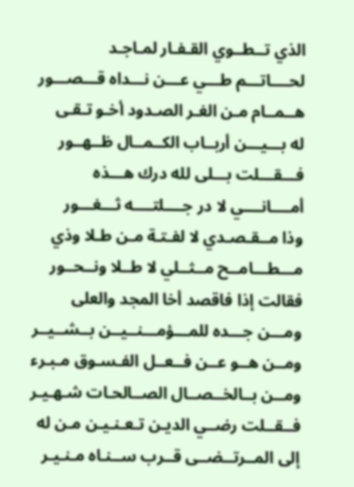الذي تــطــوي القـفـار لمـاجـد
لحــــاتـــم طـــي عـــن نـــداه قـــصـــور
هــمــام مـن الغـر الصـدود أخـو تـقـى
له بـــيـــن أربــاب الكــمــال ظــهــور
فـــقـــلت بـــلى لله درك هـــذه
أمــــانــــي لا در جــــلتــــه ثـــغـــور
وذا مــقـصـدي لا لفـتـة مـن طـلا وذي
مـــطـــامــح مــثــلي لا طــلا ونــحــور
فقالت إذا فاقصد أخا المجد والعلى
ومـــن جـــده للمـــؤمـــنــيــن بــشــيــر
ومــن هــو عــن فــعــل الفـسـوق مـبـرء
ومــن بــالخــصــال الصــالحـات شـهـيـر
فــقــلت رضــي الديـن تـعـنـيـن مـن له
إلى المــرتــضــى قــرب ســنـاه مـنـيـر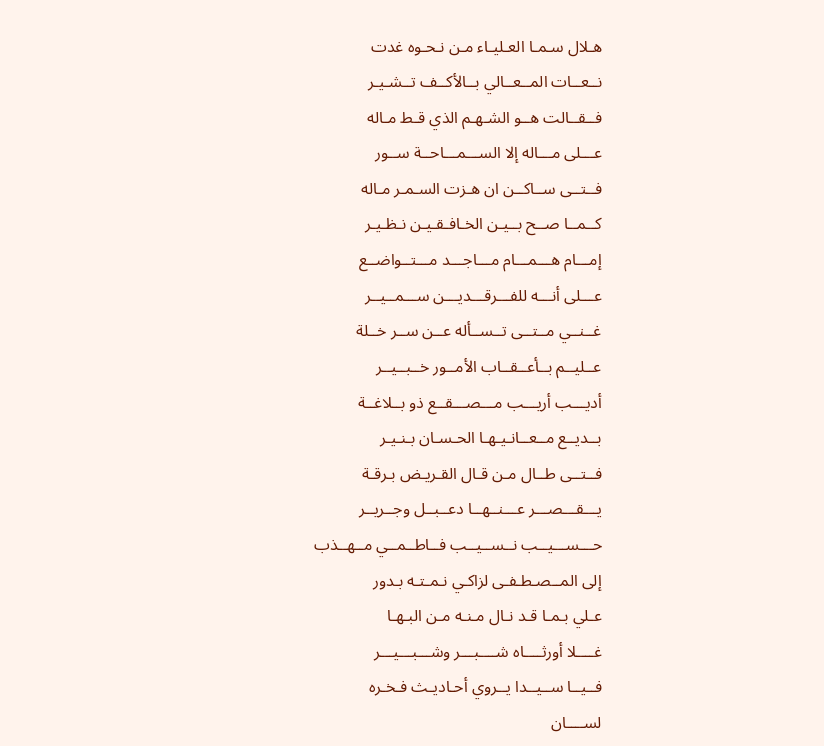هـلال سـمـا العـليـاء مـن نـحـوه غدت
نــعــات المــعــالي بــالأكــف تــشـيـر
فــقــالت هــو الشـهـم الذي قـط مـاله
عـــلى مـــاله إلا الســـمـــاحــة ســور
فــتــى ســاكــن ان هـزت السـمـر مـاله
كــمــا صــح بــيـن الخـافـقـيـن نـظـيـر
إمـــام هـــمـــام مـــاجـــد مـــتــواضــع
عـــلى أنـــه للفـــرقـــديـــن ســـمــيــر
غــنــي مــتــى تــســأله عــن ســر خــلة
عــليــم بــأعــقــاب الأمــور خــبــيــر
أديـــب أريـــب مـــصـــقــع ذو بــلاغــة
بــديــع مــعــانـيـهـا الحـسـان بـنـيـر
فــتــى طــال مـن قـال القـريـض بـرقـة
يـــقـــصـــر عـــنــهــا دعــبــل وجــريــر
حـــســـيــب نــســيــب فــاطــمــي مــهــذب
إلى المــصـطـفـى لزاكـي نـمـتـه بـدور
عـلي بـمـا قـد نـال مـنـه مـن البـهـا
غــــلا أورثــــاه شــــبـــر وشـــبـــيـــر
فــيــا ســيــدا يــروي أحـاديـث فـخـره
لســــان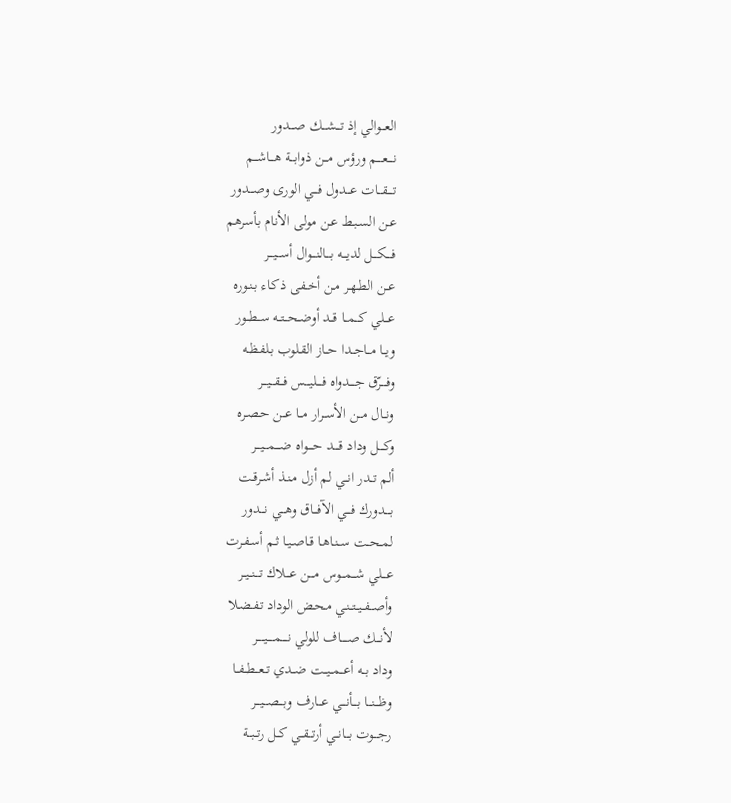العـــوالي إذ تـــشـــك صـــدور
نــــعــــم ورؤس مـــن ذوابـــة هـــاشـــم
تــــقـــات عـــدول فـــي الورى وصـــدور
عـن السـبـط عـن مولى الأنام بأسرهم
فــــكـــل لديـــه بـــالنـــوال أســـيـــر
عــن الطـهـر مـن أخـفـى ذكـاء بـنـوره
عـــلي كـــمــا قــد أوضــحــتــه ســطــور
ويــا مــاجــدا حــاز القـلوب بـلفـظـه
وفــــرّق جــــدواه فــــليـــس فـــقـــيـــر
ونــال مــن الأســرار مــا عــن حـصـره
وكــــل وداد قــــد حــــواه ضــــمـــيـــر
ألم تــدر انــي لم أزل مـنـذ أشـرقـت
بــــدورك فـــي الآفـــاق وهـــي نـــدور
لمــحــت ســنـاهـا قـاصـيـا ثـم أسـفـرت
عـــلي شـــمـــوس مـــن عـــلاك تـــنــيــر
وأصــفــيــتــنـي مـحـض الوداد تـفـضـلا
لأنـــك صـــــاف للولي نـــــمـــــيـــــر
وداد بــه أعــمــيــت ضــدي تــعــطــفــا
وظـــنـــا بـــأنـــي عـــارف وبـــصـــيـــر
رجـــوت بـــانــي أرتــقــي كــل رتــبــة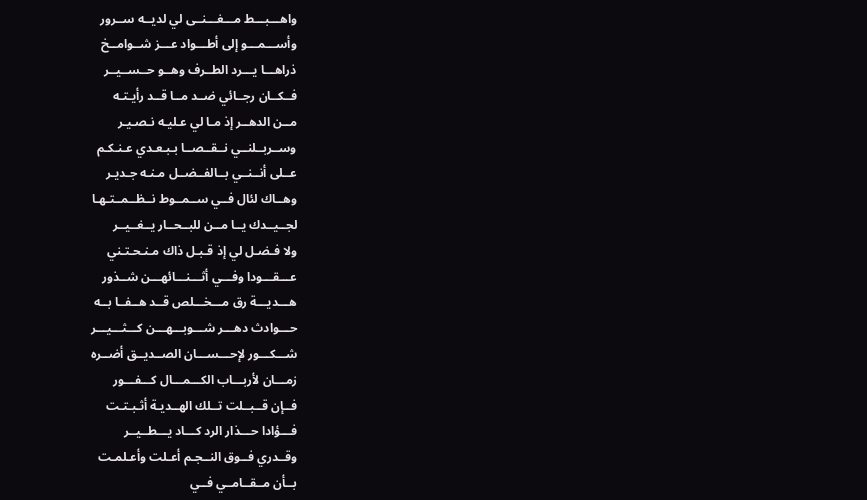واهـــبـــط مـــغـــنــى لي لديــه ســرور
وأســـمـــو إلى أطـــواد عـــز شــوامــخ
ذراهـــا يـــرد الطــرف وهــو حــســيــر
فــكــان رجــائي ضــد مــا قــد رأيـتـه
مــن الدهــر إذ مـا لي عـليـه نـصـيـر
وســربــلنــي نــقــصــا بـبـعـدي عـنـكـم
عــلى أنــنــي بــالفــضــل مـنـه جـديـر
وهــاك لئال فــي ســمــوط نــظــمــتـهـا
لجــيــدك يــا مــن للبــحــار يــغــيــر
ولا فـضـل لي إذ قـبـل ذاك مـنـحـتـني
عـــقـــودا وفـــي أثـــنـــائهـــن شــذور
هـــديـــة رق مـــخـــلص قــد هــفــا بــه
حـــوادث دهـــر شـــوبـــهـــن كـــثـــيـــر
شـــكـــور لإحـــســـان الصــديــق أضــره
زمـــان لأربـــاب الكـــمـــال كـــفـــور
فــإن قــبــلت تــلك الهــديـة أثـبـتـت
فـــؤادا حـــذار الرد كـــاد يـــطــيــر
وقــدري فــوق النــجـم أعـلت وأعـلمـت
بــأن مــقــامــي فــي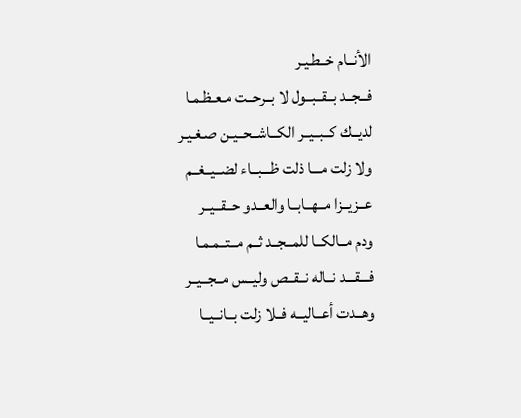الأنــام خــطـيـر
فــجــد بــقــبــول لا بــرحــت مـعـظـمـا
لديــك كــبــيــر الكــاشــحــيـن صـغـيـر
ولا زلت مـــا ذلت ظـــبــاء لضــيــغــم
عــزيــزا مــهــابــا والعــدو حــقــيــر
ودم مــالكــا للمــجــد ثــم مــتــمـمـا
فـــقـــد نــاله نــقــص وليــس مــجــيــر
وهــدت أعــاليــه فــلا زلت بــانــيــا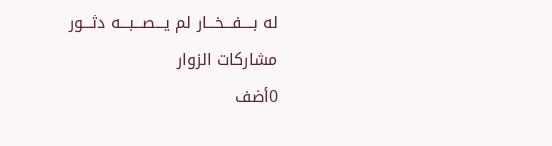له بــــفـــخـــار لم يـــصـــبـــه دثـــور
مشاركات الزوار
0أضف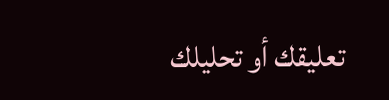تعليقك أو تحليلك